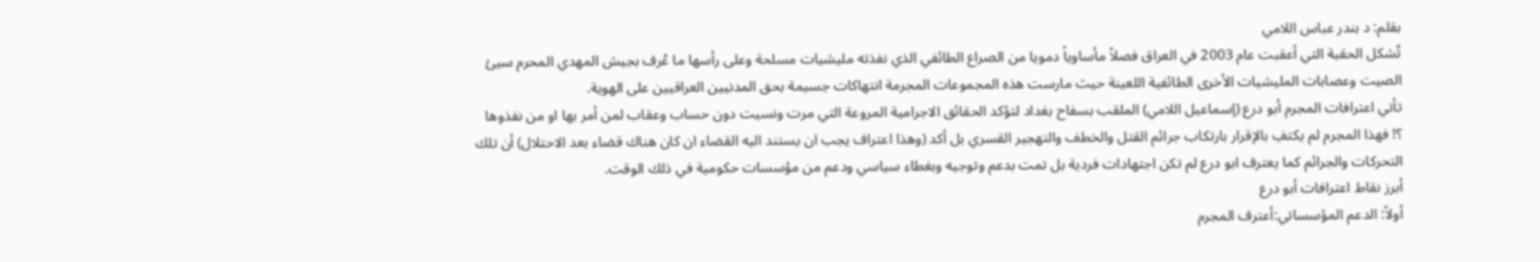بقلم: د بندر عباس اللامي
تُشكل الحقبة التي أعقبت عام 2003 في العراق فصلاً مأساوياً دمويا من الصراع الطائفي الذي نفذته مليشيات مسلحة وعلى رأسها ما عُرف بجيش المهدي المحرم سيئ الصيت وعصابات المليشيات الأخرى الطائفية اللعينة حيث مارست هذه المجموعات المجرمة انتهاكات جسيمة بحق المدنيين العراقيين على الهوية.
تأتي اعترافات المجرم أبو درع (إسماعيل اللامي) الملقب بسفاح بغداد لتؤكد الحقائق الاجرامية المروعة التي مرت ونسيت دون حساب وعقاب لمن أمر بها او من نفذوها ؟! فهذا المجرم لم يكتفِ بالإقرار بارتكاب جرائم القتل والخطف والتهجير القسري بل أكد (وهذا اعتراف يجب ان يستند اليه القضاء ان كان هناك قضاء بعد الاحتلال) أن تلك التحركات والجرائم كما يعترف ابو درع لم تكن اجتهادات فردية بل تمت بدعم وتوجيه وبغطاء سياسي ودعم من مؤسسات حكومية في ذلك الوقت.
أبرز نقاط اعترافات أبو درع
أولاً: الدعم المؤسساتي:أعترف المجرم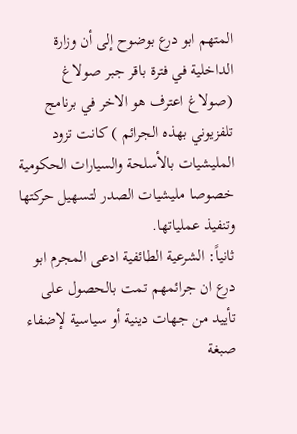المتهم ابو درع بوضوح إلى أن وزارة الداخلية في فترة باقر جبر صولاغ (صولاغ اعترف هو الاخر في برنامج تلفزيوني بهذه الجرائم ) كانت تزود المليشيات بالأسلحة والسيارات الحكومية خصوصا مليشيات الصدر لتسهيل حركتها وتنفيذ عملياتها.
ثانياً: الشرعية الطائفية ادعى المجرم ابو درع ان جرائمهم تمت بالحصول على تأييد من جهات دينية أو سياسية لإضفاء صبغة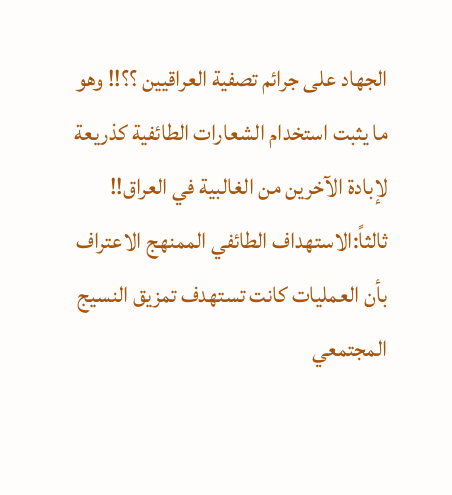الجهاد على جرائم تصفية العراقيين ؟؟!! وهو ما يثبت استخدام الشعارات الطائفية كذريعة لإبادة الآخرين من الغالبية في العراق!!
ثالثاً:الاستهداف الطائفي الممنهج الاعتراف بأن العمليات كانت تستهدف تمزيق النسيج المجتمعي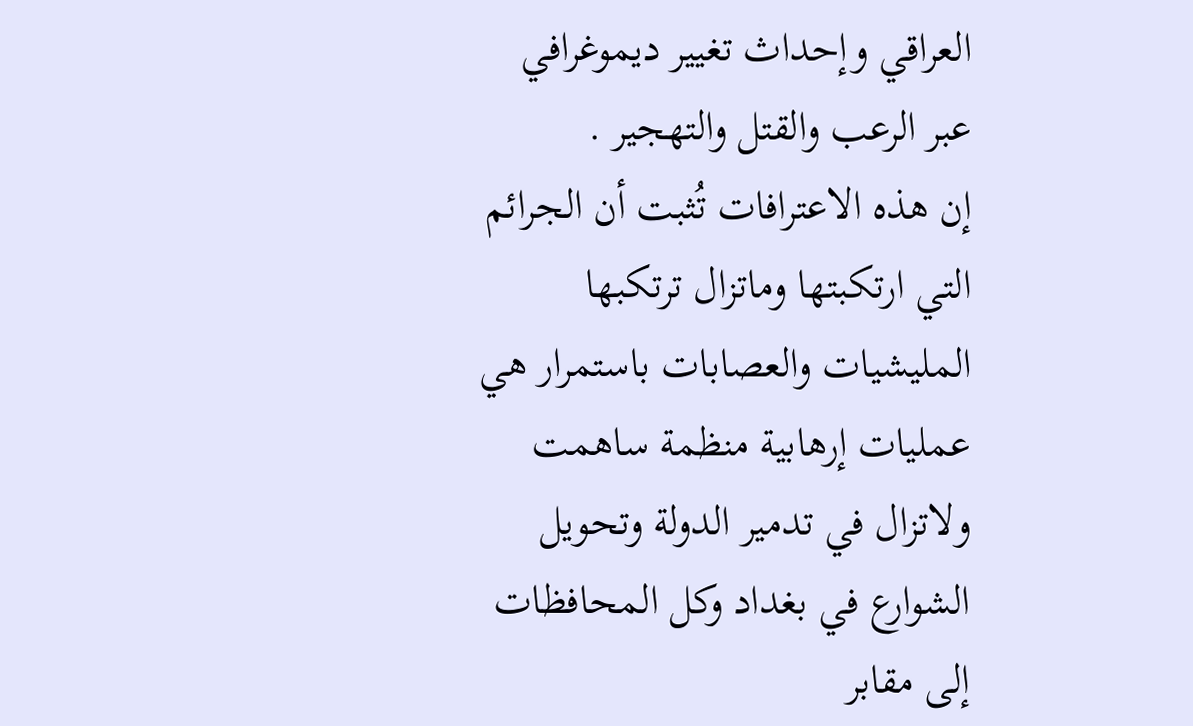العراقي وإحداث تغيير ديموغرافي عبر الرعب والقتل والتهجير .
إن هذه الاعترافات تُثبت أن الجرائم التي ارتكبتها وماتزال ترتكبها المليشيات والعصابات باستمرار هي عمليات إرهابية منظمة ساهمت ولاتزال في تدمير الدولة وتحويل الشوارع في بغداد وكل المحافظات إلى مقابر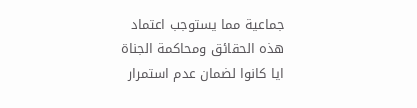جماعية مما يستوجب اعتماد هذه الحقائق ومحاكمة الجناة ايا كانوا لضمان عدم استمرار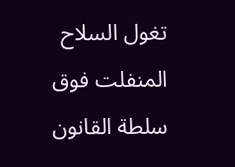تغول السلاح المنفلت فوق سلطة القانون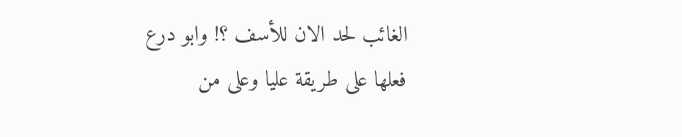الغائب لحد الان للأسف ؟! وابو درع فعلها على طريقة عليا وعلى من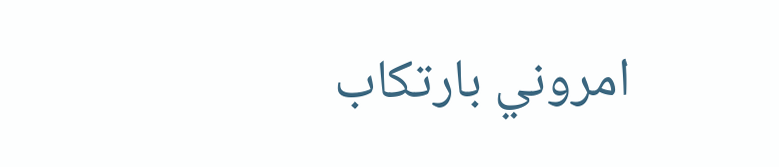امروني بارتكاب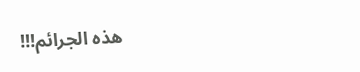هذه الجرائم!!!